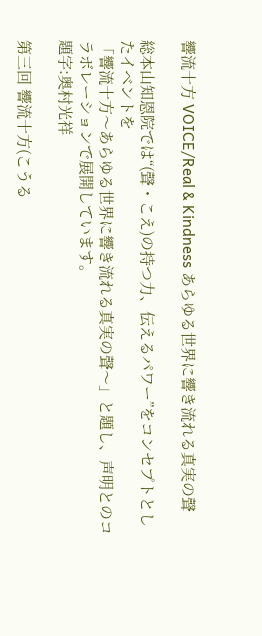響流十方 VOICE/Real & Kindness あらゆる世界に響き流れる真実の聲

総本山知恩院では“(聲・こえ)の持つ力、伝えるパワー”をコンセプトとしたイベントを
「響流十方〜あらゆる世界に響き流れる真実の聲〜」と題し、声明とのコラボレーションで展開しています。
題字:奥村光祥

第三回 響流十方(こうる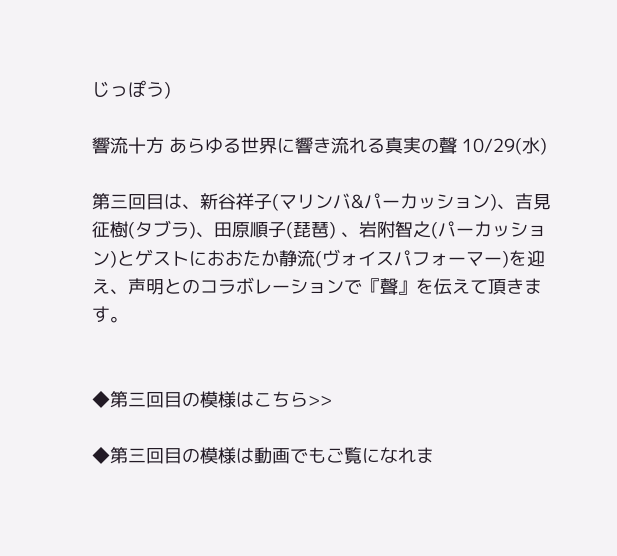じっぽう)

響流十方 あらゆる世界に響き流れる真実の聲 10/29(水)

第三回目は、新谷祥子(マリンバ&パーカッション)、吉見征樹(タブラ)、田原順子(琵琶) 、岩附智之(パーカッション)とゲストにおおたか静流(ヴォイスパフォーマー)を迎え、声明とのコラボレーションで『聲』を伝えて頂きます。


◆第三回目の模様はこちら>>

◆第三回目の模様は動画でもご覧になれま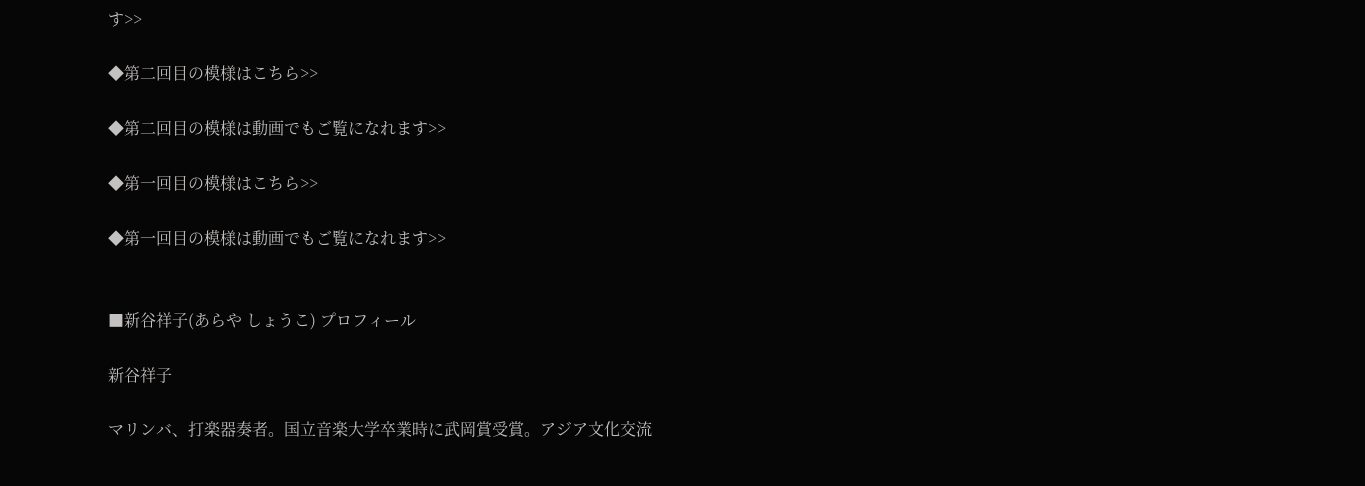す>>

◆第二回目の模様はこちら>>

◆第二回目の模様は動画でもご覧になれます>>

◆第一回目の模様はこちら>>

◆第一回目の模様は動画でもご覧になれます>>


■新谷祥子(あらや しょうこ) プロフィール

新谷祥子

マリンバ、打楽器奏者。国立音楽大学卒業時に武岡賞受賞。アジア文化交流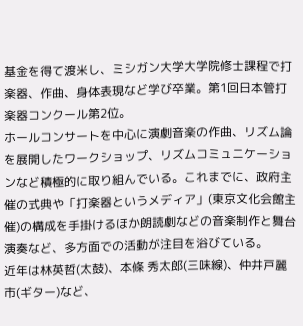基金を得て渡米し、ミシガン大学大学院修士課程で打楽器、作曲、身体表現など学び卒業。第1回日本管打楽器コンクール第2位。
ホールコンサートを中心に演劇音楽の作曲、リズム論を展開したワークショップ、リズムコミュニケーションなど積極的に取り組んでいる。これまでに、政府主催の式典や「打楽器というメディア」(東京文化会館主催)の構成を手掛けるほか朗読劇などの音楽制作と舞台演奏など、多方面での活動が注目を浴びている。
近年は林英哲(太鼓)、本條 秀太郎(三味線)、仲井戸麗市(ギター)など、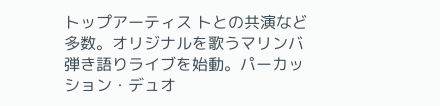トップアーティス トとの共演など多数。オリジナルを歌うマリンバ弾き語りライブを始動。パーカッション・デュオ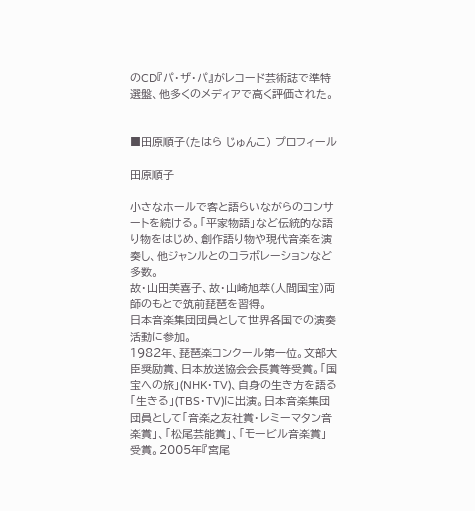のCD『パ・ザ・パ』がレコード芸術誌で準特選盤、他多くのメディアで高く評価された。


■田原順子(たはら じゅんこ) プロフィール

田原順子

小さなホールで客と語らいながらのコンサートを続ける。「平家物語」など伝統的な語り物をはじめ、創作語り物や現代音楽を演奏し、他ジャンルとのコラボレーションなど多数。
故・山田美喜子、故・山崎旭萃(人間国宝)両師のもとで筑前琵琶を習得。
日本音楽集団団員として世界各国での演奏活動に参加。
1982年、琵琶楽コンクール第一位。文部大臣奨励賞、日本放送協会会長賞等受賞。「国宝への旅」(NHK・TV)、自身の生き方を語る「生きる」(TBS・TV)に出演。日本音楽集団団員として「音楽之友社賞・レミーマタン音楽賞」、「松尾芸能賞」、「モービル音楽賞」受賞。2005年『宮尾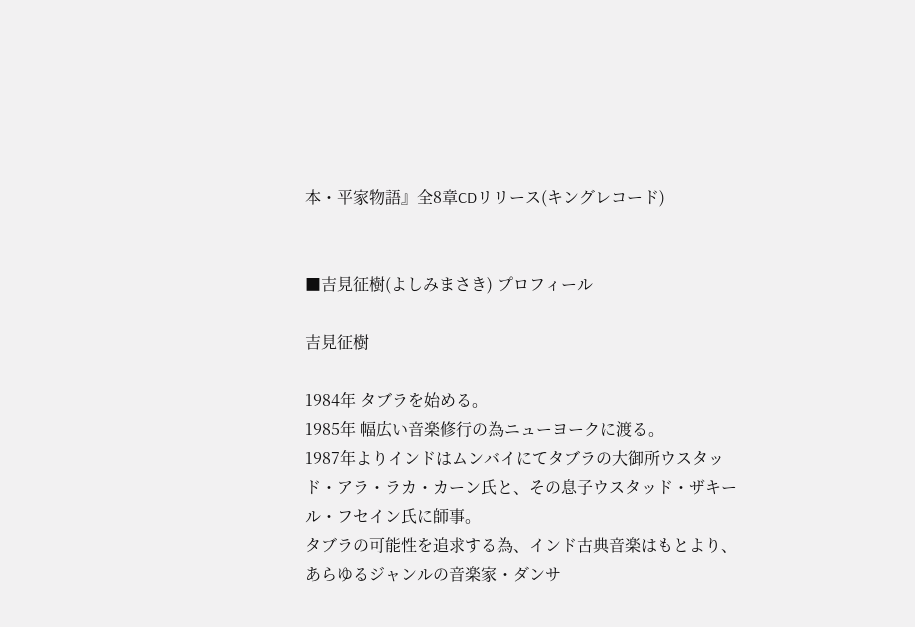本・平家物語』全8章CDリリース(キングレコード)


■吉見征樹(よしみまさき) プロフィール

吉見征樹

1984年 タブラを始める。
1985年 幅広い音楽修行の為ニューヨークに渡る。
1987年よりインドはムンバイにてタブラの大御所ウスタッド・アラ・ラカ・カーン氏と、その息子ウスタッド・ザキール・フセイン氏に師事。
タブラの可能性を追求する為、インド古典音楽はもとより、あらゆるジャンルの音楽家・ダンサ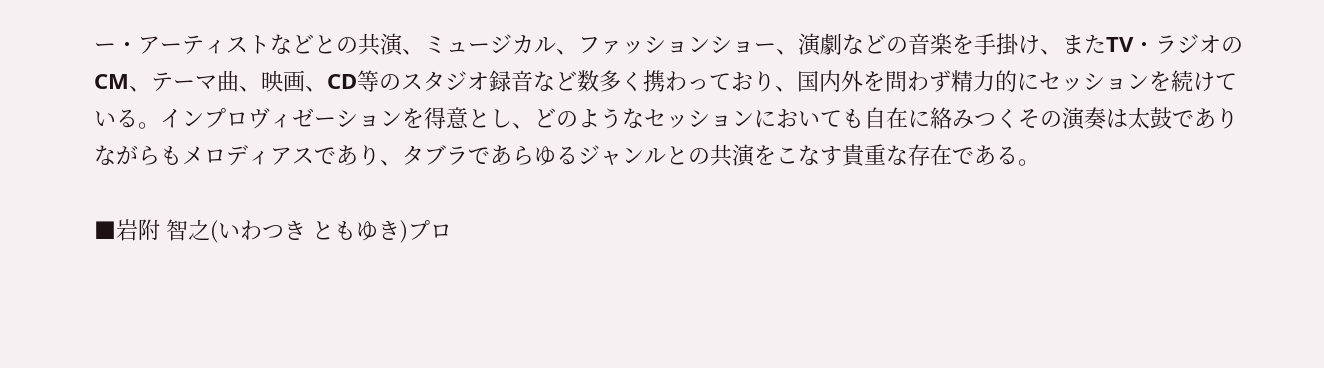ー・アーティストなどとの共演、ミュージカル、ファッションショー、演劇などの音楽を手掛け、またTV・ラジオのCM、テーマ曲、映画、CD等のスタジオ録音など数多く携わっており、国内外を問わず精力的にセッションを続けている。インプロヴィゼーションを得意とし、どのようなセッションにおいても自在に絡みつくその演奏は太鼓でありながらもメロディアスであり、タブラであらゆるジャンルとの共演をこなす貴重な存在である。

■岩附 智之(いわつき ともゆき)プロ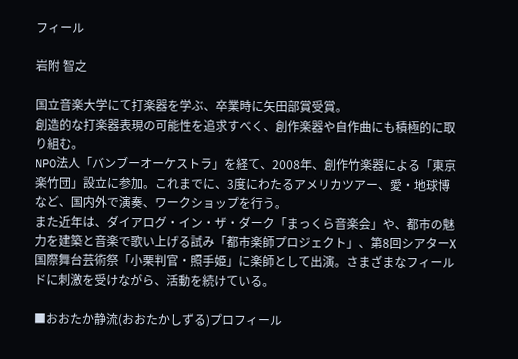フィール

岩附 智之

国立音楽大学にて打楽器を学ぶ、卒業時に矢田部賞受賞。
創造的な打楽器表現の可能性を追求すべく、創作楽器や自作曲にも積極的に取り組む。
NPO法人「バンブーオーケストラ」を経て、2008年、創作竹楽器による「東京楽竹団」設立に参加。これまでに、3度にわたるアメリカツアー、愛・地球博など、国内外で演奏、ワークショップを行う。
また近年は、ダイアログ・イン・ザ・ダーク「まっくら音楽会」や、都市の魅力を建築と音楽で歌い上げる試み「都市楽師プロジェクト」、第8回シアターΧ国際舞台芸術祭「小栗判官・照手姫」に楽師として出演。さまざまなフィールドに刺激を受けながら、活動を続けている。

■おおたか静流(おおたかしずる)プロフィール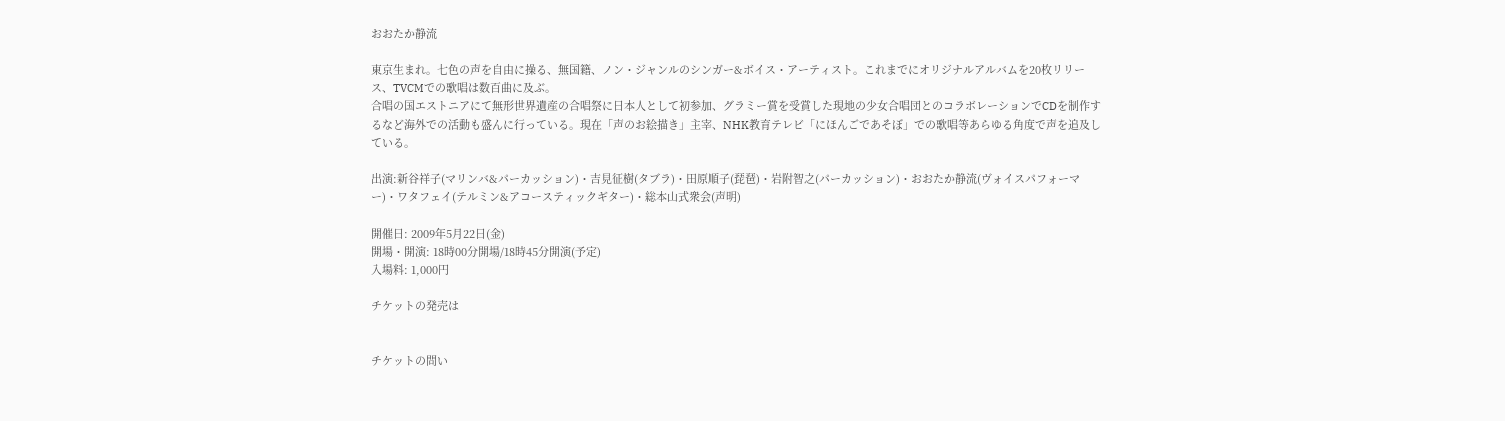おおたか静流

東京生まれ。七色の声を自由に操る、無国籍、ノン・ジャンルのシンガー&ボイス・アーティスト。これまでにオリジナルアルバムを20枚リリース、TVCMでの歌唱は数百曲に及ぶ。
合唱の国エストニアにて無形世界遺産の合唱祭に日本人として初参加、グラミー賞を受賞した現地の少女合唱団とのコラボレーションでCDを制作するなど海外での活動も盛んに行っている。現在「声のお絵描き」主宰、NHK教育テレビ「にほんごであそぼ」での歌唱等あらゆる角度で声を追及している。

出演:新谷祥子(マリンバ&パーカッション)・吉見征樹(タブラ)・田原順子(琵琶)・岩附智之(パーカッション)・おおたか静流(ヴォイスパフォーマー)・ワタフェイ(テルミン&アコースティックギター)・総本山式衆会(声明)

開催日: 2009年5月22日(金)
開場・開演: 18時00分開場/18時45分開演(予定)
入場料: 1,000円

チケットの発売は


チケットの問い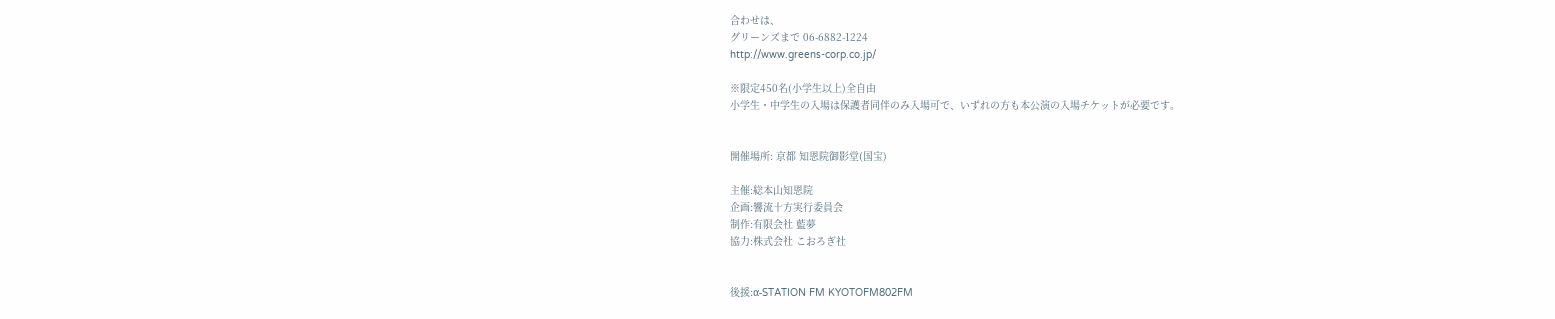合わせは、
グリーンズまで 06-6882-1224
http://www.greens-corp.co.jp/

※限定450名(小学生以上)全自由
小学生・中学生の入場は保護者同伴のみ入場可で、いずれの方も本公演の入場チケットが必要です。


開催場所: 京都 知恩院御影堂(国宝)

主催:総本山知恩院
企画:響流十方実行委員会
制作:有限会社 藍夢
協力:株式会社 こおろぎ社


後援:α-STATION FM KYOTOFM802FM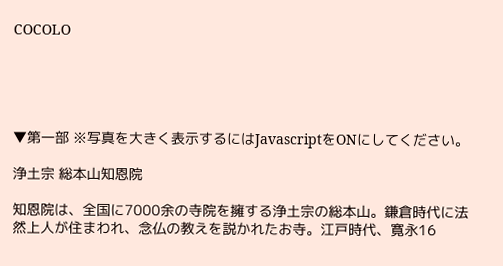COCOLO





▼第一部 ※写真を大きく表示するにはJavascriptをONにしてください。

浄土宗 総本山知恩院

知恩院は、全国に7000余の寺院を擁する浄土宗の総本山。鎌倉時代に法然上人が住まわれ、念仏の教えを説かれたお寺。江戸時代、寛永16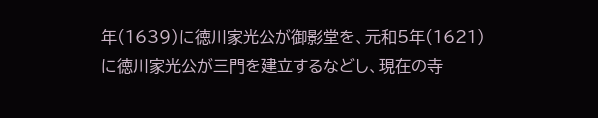年(1639)に徳川家光公が御影堂を、元和5年(1621)に徳川家光公が三門を建立するなどし、現在の寺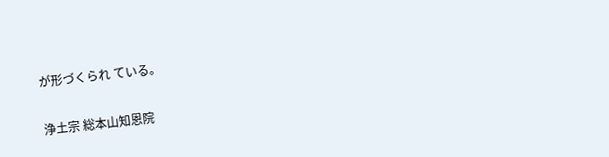が形づくられ ている。

浄土宗 総本山知恩院